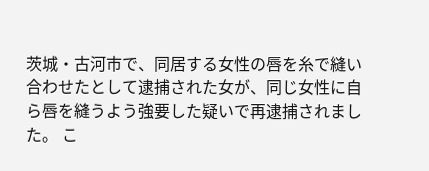茨城・古河市で、同居する女性の唇を糸で縫い合わせたとして逮捕された女が、同じ女性に自ら唇を縫うよう強要した疑いで再逮捕されました。 こ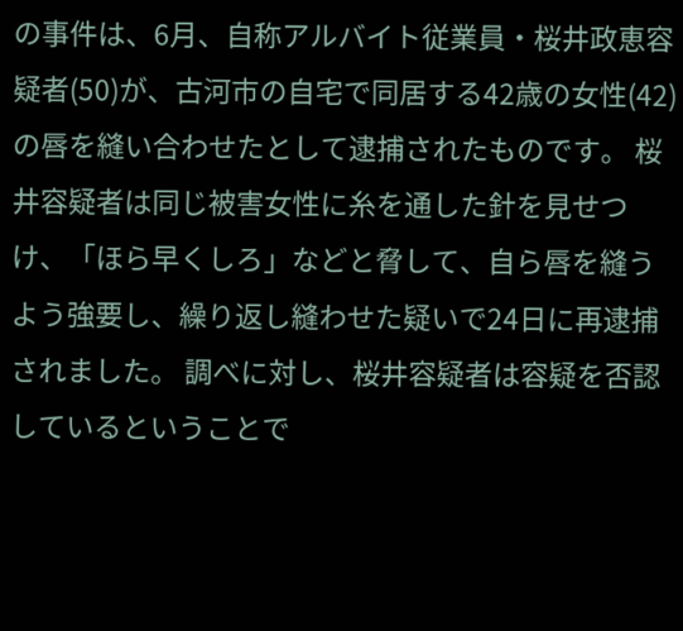の事件は、6月、自称アルバイト従業員・桜井政恵容疑者(50)が、古河市の自宅で同居する42歳の女性(42)の唇を縫い合わせたとして逮捕されたものです。 桜井容疑者は同じ被害女性に糸を通した針を見せつけ、「ほら早くしろ」などと脅して、自ら唇を縫うよう強要し、繰り返し縫わせた疑いで24日に再逮捕されました。 調べに対し、桜井容疑者は容疑を否認しているということで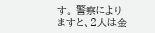す。 警察によりますと、2人は金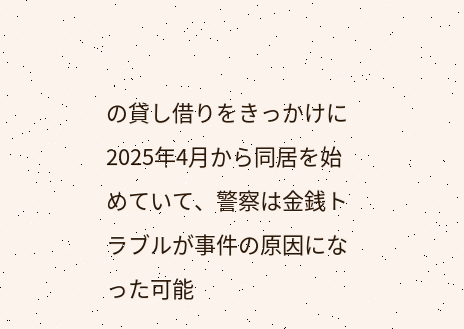の貸し借りをきっかけに2025年4月から同居を始めていて、警察は金銭トラブルが事件の原因になった可能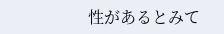性があるとみて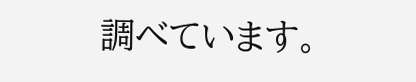調べています。